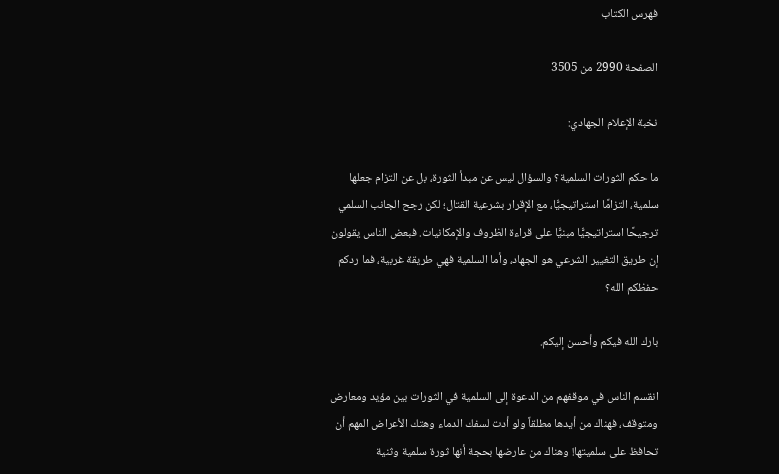فهرس الكتاب

الصفحة 2990 من 3505

نخبة الإعلام الجهادي:

ما حكم الثورات السلمية؟ والسؤال ليس عن مبدأ الثورة، بل عن التزام جعلها سلمية، التزامًا استراتيجيًّا، مع الإقرار بشرعية القتال؛ لكن رجح الجانب السلمي ترجيحًا استراتيجيًّا مبنيًّا على قراءة الظروف والإمكانيات. فبعض الناس يقولون إن طريق التغيير الشرعي هو الجهاد، وأما السلمية فهي طريقة غربية، فما ردكم حفظكم الله؟

بارك الله فيكم وأحسن إليكم.

انقسم الناس في موقفهم من الدعوة إلى السلمية في الثورات بين مؤيد ومعارض ومتوقف، فهناك من أيدها مطلقاً ولو أدت لسفك الدماء وهتك الأعراض المهم أن تحافظ على سلميتها! وهناك من عارضها بحجة أنها ثورة سلمية وثنية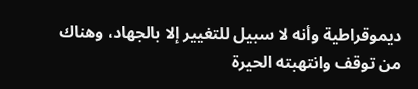ديموقراطية وأنه لا سبيل للتغيير إلا بالجهاد، وهناك من توقف وانتهبته الحيرة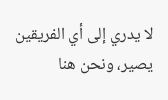لا يدري إلى أي الفريقين يصير، ونحن هنا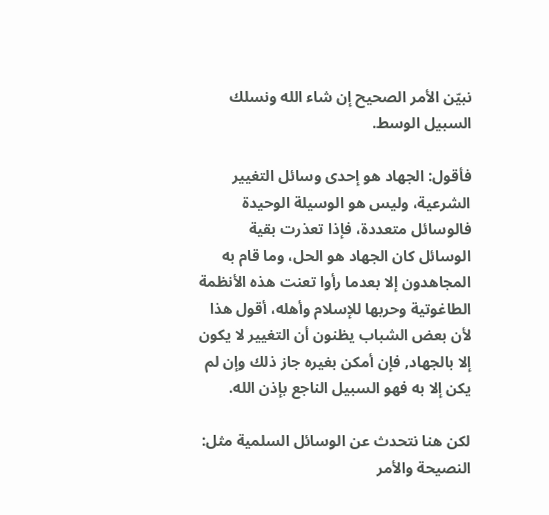نبيّن الأمر الصحيح إن شاء الله ونسلك السبيل الوسط.

فأقول: الجهاد هو إحدى وسائل التغيير الشرعية، وليس هو الوسيلة الوحيدة فالوسائل متعددة، فإذا تعذرت بقية الوسائل كان الجهاد هو الحل، وما قام به المجاهدون إلا بعدما رأوا تعنت هذه الأنظمة الطاغوتية وحربها للإسلام وأهله، أقول هذا لأن بعض الشباب يظنون أن التغيير لا يكون إلا بالجهاد, فإن أمكن بغيره جاز ذلك وإن لم يكن إلا به فهو السبيل الناجع بإذن الله.

لكن هنا نتحدث عن الوسائل السلمية مثل: النصيحة والأمر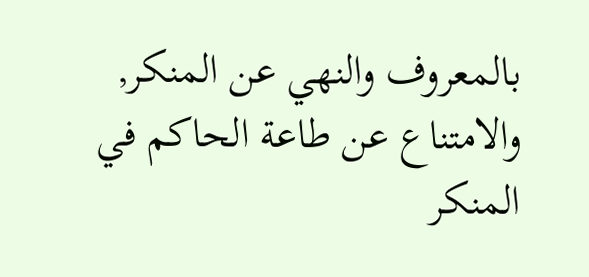بالمعروف والنهي عن المنكر, والامتناع عن طاعة الحاكم في المنكر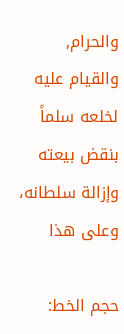والحرام, والقيام عليه لخلعه سلماً بنقض بيعته وإزالة سلطانه، وعلى هذا

حجم الخط: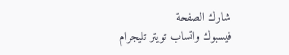شارك الصفحة
فيسبوك واتساب تويتر تليجرام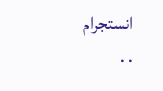انستجرام
. .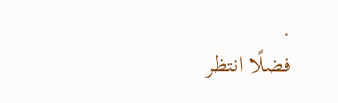.
فضلًا انتظر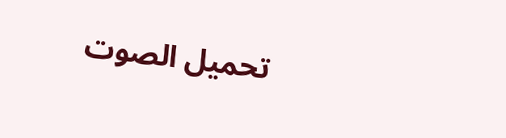تحميل الصوت